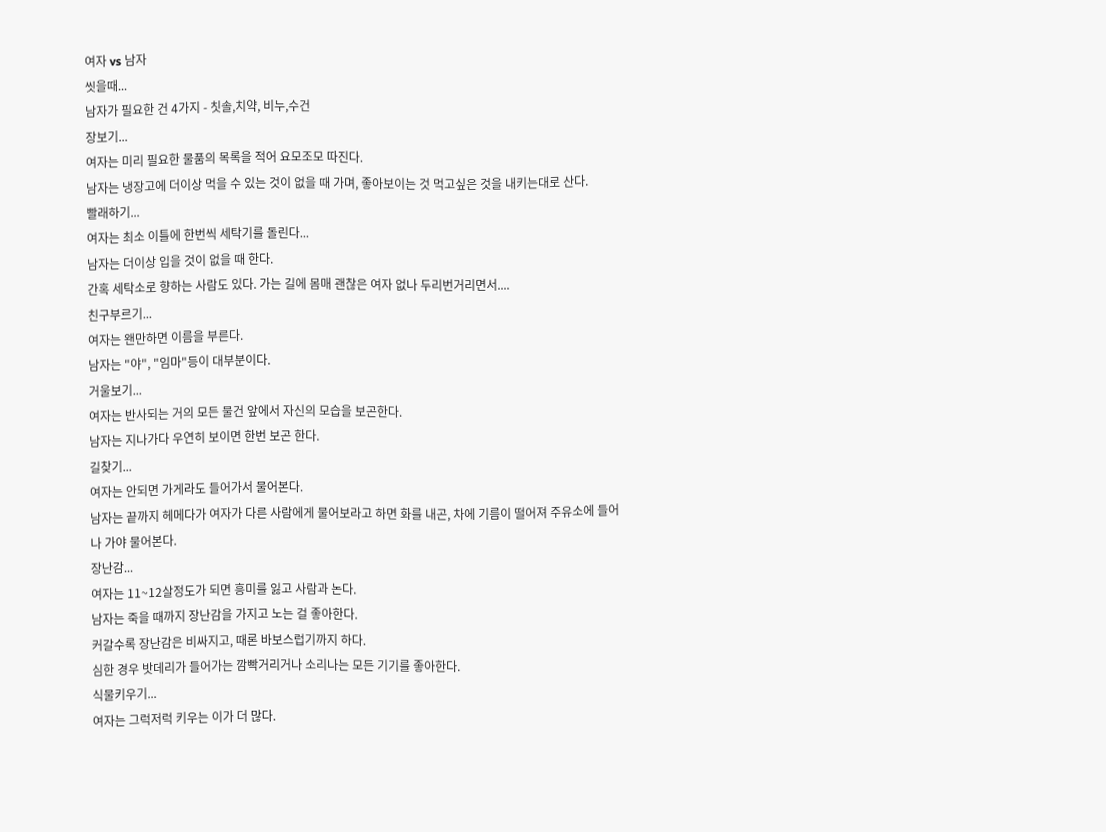여자 vs 남자
씻을때...
남자가 필요한 건 4가지 - 칫솔,치약, 비누,수건
장보기...
여자는 미리 필요한 물품의 목록을 적어 요모조모 따진다.
남자는 냉장고에 더이상 먹을 수 있는 것이 없을 때 가며, 좋아보이는 것 먹고싶은 것을 내키는대로 산다.
빨래하기...
여자는 최소 이틀에 한번씩 세탁기를 돌린다...
남자는 더이상 입을 것이 없을 때 한다.
간혹 세탁소로 향하는 사람도 있다. 가는 길에 몸매 괜찮은 여자 없나 두리번거리면서....
친구부르기...
여자는 왠만하면 이름을 부른다.
남자는 "야", "임마"등이 대부분이다.
거울보기...
여자는 반사되는 거의 모든 물건 앞에서 자신의 모습을 보곤한다.
남자는 지나가다 우연히 보이면 한번 보곤 한다.
길찾기...
여자는 안되면 가게라도 들어가서 물어본다.
남자는 끝까지 헤메다가 여자가 다른 사람에게 물어보라고 하면 화를 내곤, 차에 기름이 떨어져 주유소에 들어나 가야 물어본다.
장난감...
여자는 11~12살정도가 되면 흥미를 잃고 사람과 논다.
남자는 죽을 때까지 장난감을 가지고 노는 걸 좋아한다.
커갈수록 장난감은 비싸지고, 때론 바보스럽기까지 하다.
심한 경우 밧데리가 들어가는 깜빡거리거나 소리나는 모든 기기를 좋아한다.
식물키우기...
여자는 그럭저럭 키우는 이가 더 많다.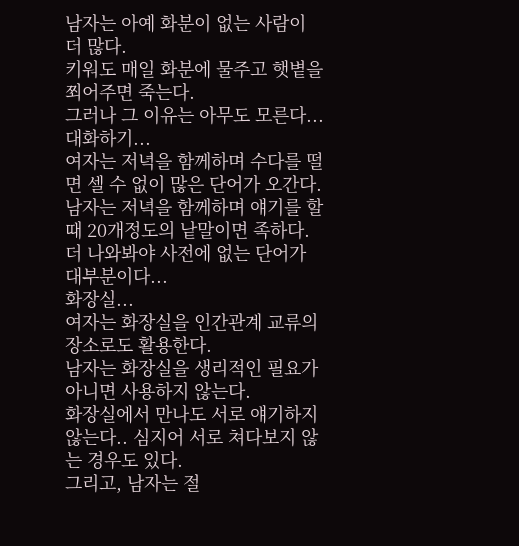남자는 아예 화분이 없는 사람이 더 많다.
키워도 매일 화분에 물주고 햇볕을 쬐어주면 죽는다.
그러나 그 이유는 아무도 모른다...
대화하기...
여자는 저녁을 함께하며 수다를 떨면 셀 수 없이 많은 단어가 오간다.
남자는 저녁을 함께하며 얘기를 할때 20개정도의 낱말이면 족하다. 더 나와봐야 사전에 없는 단어가 대부분이다...
화장실...
여자는 화장실을 인간관계 교류의 장소로도 활용한다.
남자는 화장실을 생리적인 필요가 아니면 사용하지 않는다.
화장실에서 만나도 서로 얘기하지 않는다.. 심지어 서로 쳐다보지 않는 경우도 있다.
그리고, 남자는 절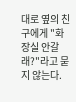대로 옆의 친구에게 "화장실 안갈래?"라고 묻지 않는다.